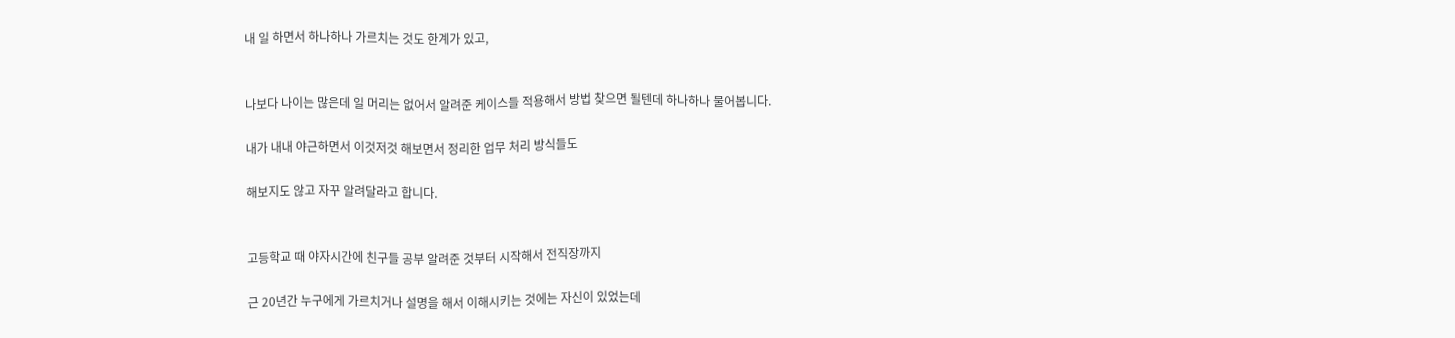내 일 하면서 하나하나 가르치는 것도 한계가 있고,


나보다 나이는 많은데 일 머리는 없어서 알려준 케이스들 적용해서 방법 찾으면 될텐데 하나하나 물어봅니다.

내가 내내 야근하면서 이것저것 해보면서 정리한 업무 처리 방식들도

해보지도 않고 자꾸 알려달라고 합니다.


고등학교 때 야자시간에 친구들 공부 알려준 것부터 시작해서 전직장까지

근 20년간 누구에게 가르치거나 설명을 해서 이해시키는 것에는 자신이 있었는데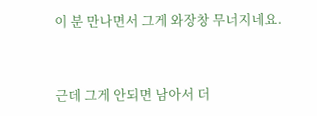이 분 만나면서 그게 와장창 무너지네요.


근데 그게 안되면 남아서 더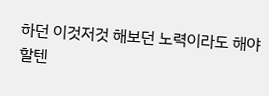하던 이것저것 해보던 노력이라도 해야 할텐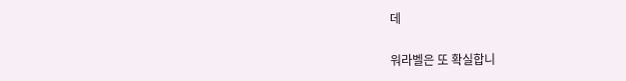데

워라벨은 또 확실합니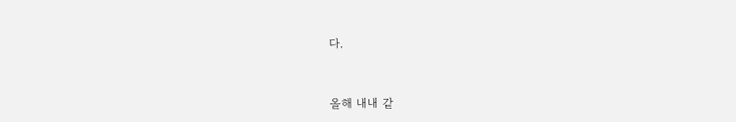다.


올해 내내 같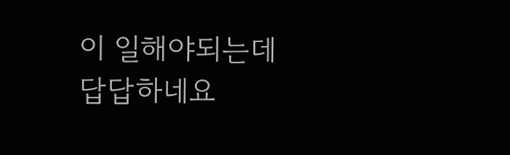이 일해야되는데 답답하네요